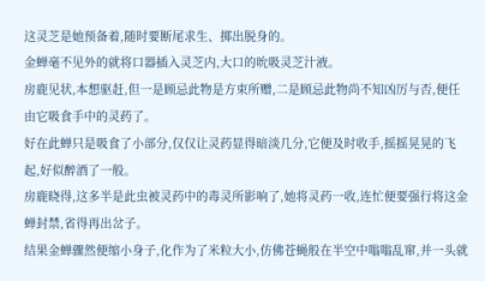这灵芝是她预备着,随时要断尾求生、掷出脱身的。
金蝉毫不见外的就将口器插入灵芝内,大口的吮吸灵芝汁液。
房鹿见状,本想驱赶,但一是顾忌此物是方束所赠,二是顾忌此物尚不知凶厉与否,便任由它吸食手中的灵药了。
好在此蝉只是吸食了小部分,仅仅让灵药显得暗淡几分,它便及时收手,摇摇晃晃的飞起,好似醉酒了一般。
房鹿晓得,这多半是此虫被灵药中的毒灵所影响了,她将灵药一收,连忙便要强行将这金蝉封禁,省得再出岔子。
结果金蝉骤然便缩小身子,化作为了米粒大小,仿佛苍蝇般在半空中嗡嗡乱窜,并一头就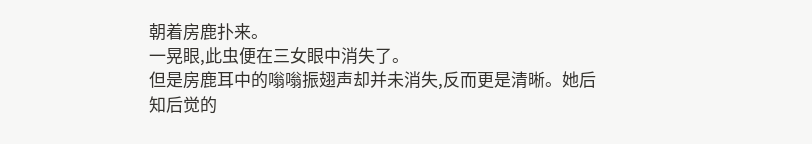朝着房鹿扑来。
一晃眼,此虫便在三女眼中消失了。
但是房鹿耳中的嗡嗡振翅声却并未消失,反而更是清晰。她后知后觉的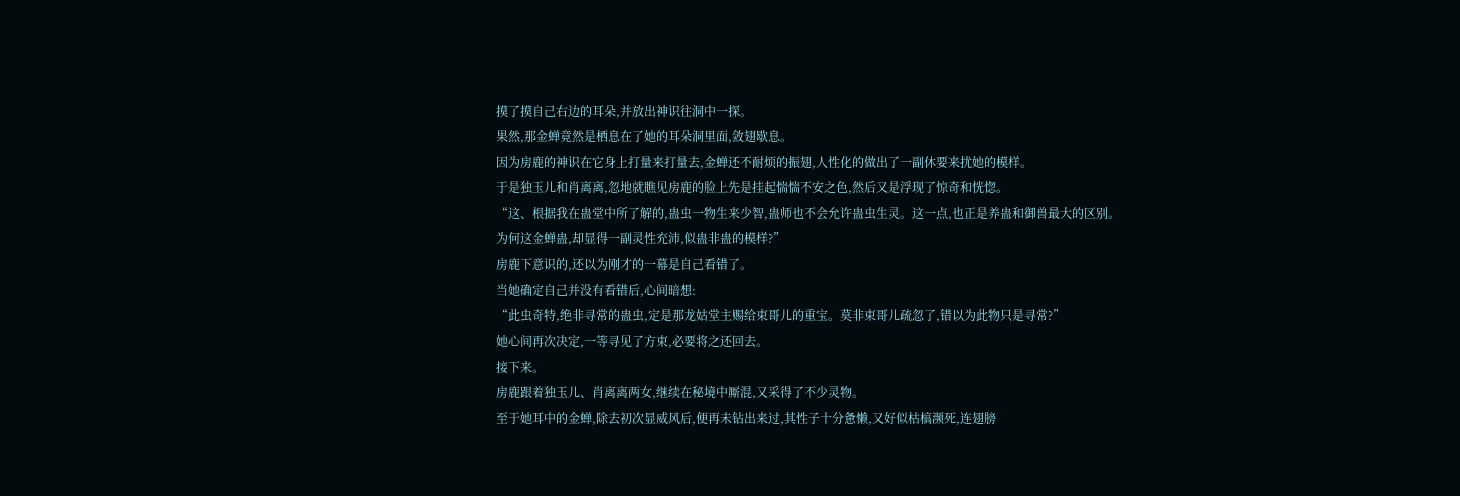摸了摸自己右边的耳朵,并放出神识往洞中一探。
果然,那金蝉竟然是栖息在了她的耳朵洞里面,敛翅歇息。
因为房鹿的神识在它身上打量来打量去,金蝉还不耐烦的振翅,人性化的做出了一副休要来扰她的模样。
于是独玉儿和肖离离,忽地就瞧见房鹿的脸上先是挂起惴惴不安之色,然后又是浮现了惊奇和恍惚。
“这、根据我在蛊堂中所了解的,蛊虫一物生来少智,蛊师也不会允许蛊虫生灵。这一点,也正是养蛊和御兽最大的区别。
为何这金蝉蛊,却显得一副灵性充沛,似蛊非蛊的模样?”
房鹿下意识的,还以为刚才的一幕是自己看错了。
当她确定自己并没有看错后,心间暗想:
“此虫奇特,绝非寻常的蛊虫,定是那龙姑堂主赐给束哥儿的重宝。莫非束哥儿疏忽了,错以为此物只是寻常?”
她心间再次决定,一等寻见了方束,必要将之还回去。
接下来。
房鹿跟着独玉儿、肖离离两女,继续在秘境中厮混,又采得了不少灵物。
至于她耳中的金蝉,除去初次显威风后,便再未钻出来过,其性子十分惫懒,又好似枯槁濒死,连翅膀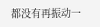都没有再振动一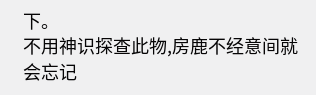下。
不用神识探查此物,房鹿不经意间就会忘记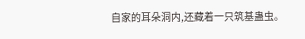自家的耳朵洞内,还藏着一只筑基蛊虫。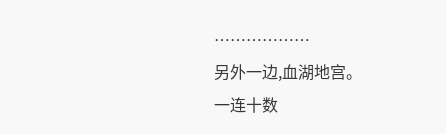………………
另外一边,血湖地宫。
一连十数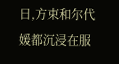日,方束和尔代媛都沉浸在服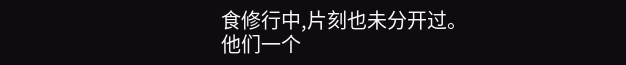食修行中,片刻也未分开过。
他们一个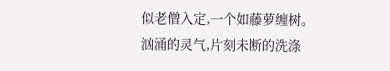似老僧入定,一个如藤萝缠树。
汹涌的灵气,片刻未断的洗涤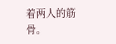着两人的筋骨。